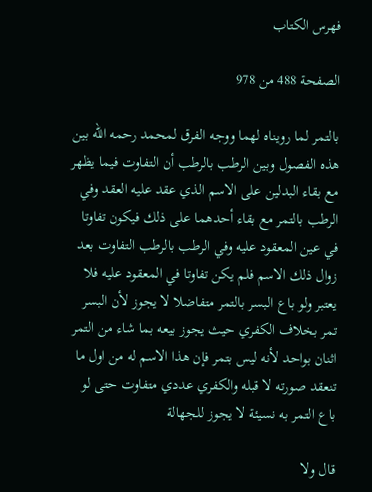فهرس الكتاب

الصفحة 488 من 978

بالتمر لما رويناه لهما ووجه الفرق لمحمد رحمه الله بين هذه الفصول وبين الرطب بالرطب أن التفاوت فيما يظهر مع بقاء البدلين على الاسم الذي عقد عليه العقد وفي الرطب بالتمر مع بقاء أحدهما على ذلك فيكون تفاوتا في عين المعقود عليه وفي الرطب بالرطب التفاوت بعد زوال ذلك الاسم فلم يكن تفاوتا في المعقود عليه فلا يعتبر ولو باع البسر بالتمر متفاضلا لا يجوز لأن البسر تمر بخلاف الكفري حيث يجوز بيعه بما شاء من التمر اثنان بواحد لأنه ليس بتمر فإن هذا الاسم له من اول ما تنعقد صورته لا قبله والكفري عددي متفاوت حتى لو باع التمر به نسيئة لا يجوز للجهالة

قال ولا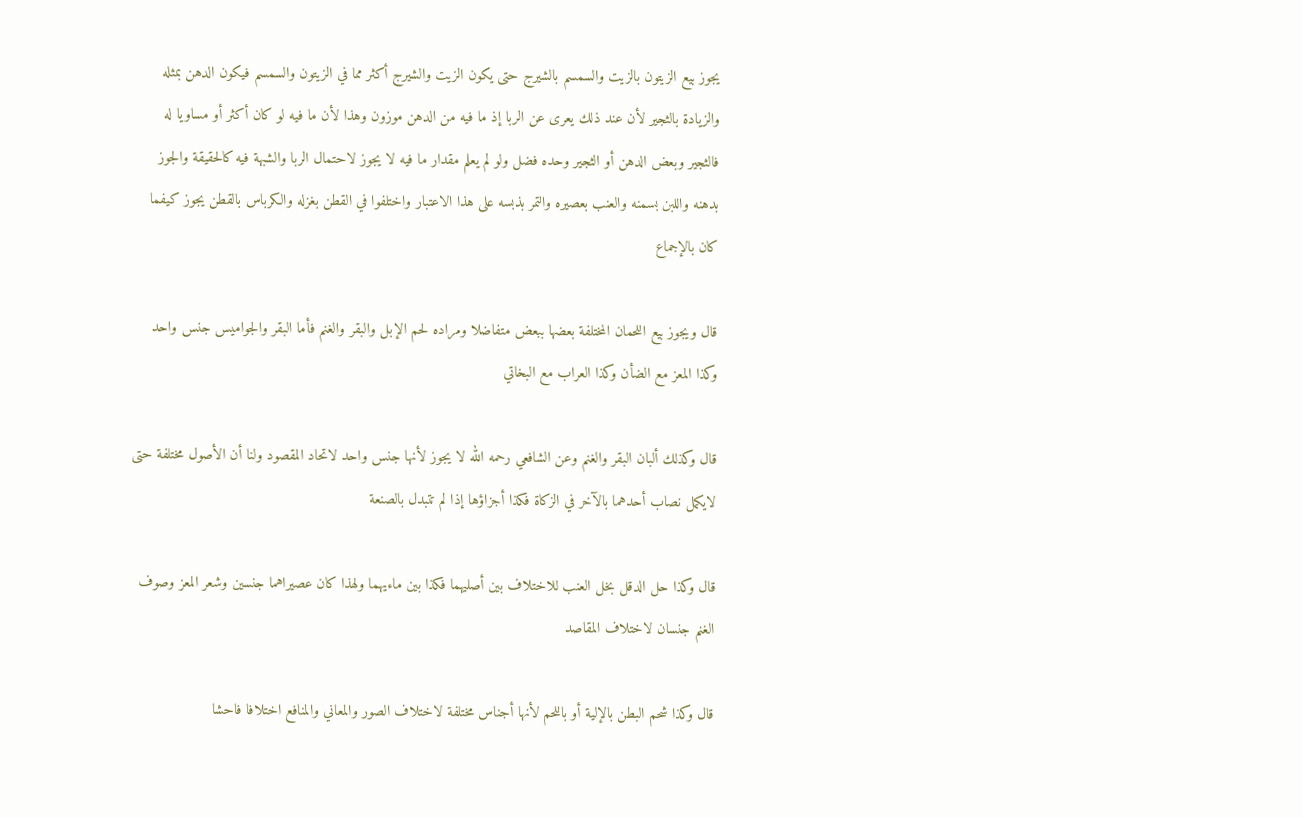يجوز بيع الزيتون بالزيت والسمسم بالشيرج حتى يكون الزيت والشيرج أكثر مما في الزيتون والسمسم فيكون الدهن بمثله والزيادة بالثجير لأن عند ذلك يعرى عن الربا إذ ما فيه من الدهن موزون وهذا لأن ما فيه لو كان أكثر أو مساويا له فالثجير وبعض الدهن أو الثجير وحده فضل ولو لم يعلم مقدار ما فيه لا يجوز لاحتمال الربا والشبهة فيه كالحقيقة والجوز بدهنه واللبن بسمنه والعنب بعصيره والتمر بذبسه على هذا الاعتبار واختلفوا في القطن بغزله والكرباس بالقطن يجوز كيفما كان بالإجماع

قال ويجوز بيع اللحمان المختلفة بعضها ببعض متفاضلا ومراده لحم الإبل والبقر والغنم فأما البقر والجواميس جنس واحد وكذا المعز مع الضأن وكذا العراب مع البخاتي

قال وكذلك ألبان البقر والغنم وعن الشافعي رحمه الله لا يجوز لأنها جنس واحد لاتحاد المقصود ولنا أن الأصول مختلفة حتى لايكمل نصاب أحدهما بالآخر في الزكاة فكذا أجزاؤها إذا لم تتبدل بالصنعة

قال وكذا حل الدقل بخل العنب للاختلاف بين أصليهما فكذا بين ماءيهما ولهذا كان عصيراهما جنسين وشعر المعز وصوف الغنم جنسان لاختلاف المقاصد

قال وكذا شحم البطن بالإلية أو باللحم لأنها أجناس مختلفة لاختلاف الصور والمعاني والمنافع اختلافا فاحشا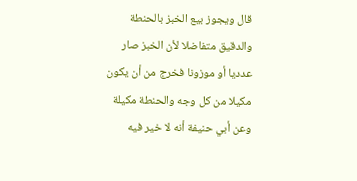قال ويجوز بيع الخبز بالحنطة والدقيق متفاضلا لأن الخبز صار عدديا أو موزونا فخرج من أن يكون مكيلا من كل وجه والحنطة مكيلة وعن أبي حنيفة أنه لا خير فيه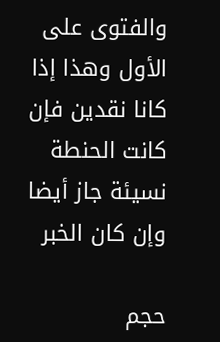والفتوى على الأول وهذا إذا كانا نقدين فإن كانت الحنطة نسيئة جاز أيضا وإن كان الخبر

حجم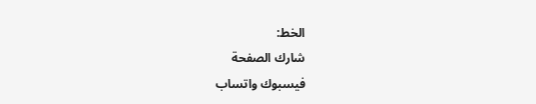الخط:
شارك الصفحة
فيسبوك واتساب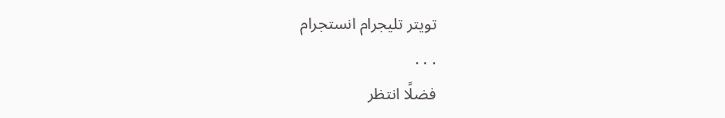تويتر تليجرام انستجرام
. . .
فضلًا انتظر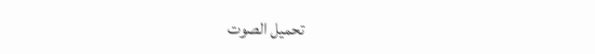تحميل الصوت